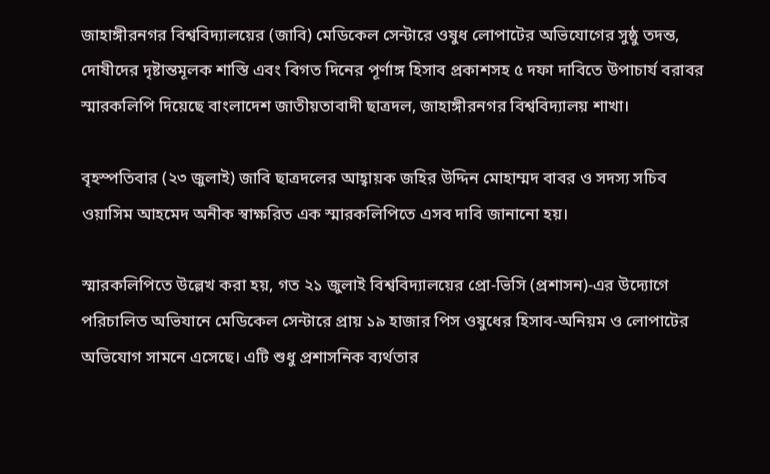জাহাঙ্গীরনগর বিশ্ববিদ্যালয়ের (জাবি) মেডিকেল সেন্টারে ওষুধ লোপাটের অভিযোগের সুষ্ঠু তদন্ত, দোষীদের দৃষ্টান্তমূলক শাস্তি এবং বিগত দিনের পূর্ণাঙ্গ হিসাব প্রকাশসহ ৫ দফা দাবিতে উপাচার্য বরাবর স্মারকলিপি দিয়েছে বাংলাদেশ জাতীয়তাবাদী ছাত্রদল, জাহাঙ্গীরনগর বিশ্ববিদ্যালয় শাখা।

বৃহস্পতিবার (২৩ জুলাই) জাবি ছাত্রদলের আহ্বায়ক জহির উদ্দিন মোহাম্মদ বাবর ও সদস্য সচিব ওয়াসিম আহমেদ অনীক স্বাক্ষরিত এক স্মারকলিপিতে এসব দাবি জানানো হয়।

স্মারকলিপিতে উল্লেখ করা হয়, গত ২১ জুলাই বিশ্ববিদ্যালয়ের প্রো-ভিসি (প্রশাসন)-এর উদ্যোগে পরিচালিত অভিযানে মেডিকেল সেন্টারে প্রায় ১৯ হাজার পিস ওষুধের হিসাব-অনিয়ম ও লোপাটের অভিযোগ সামনে এসেছে। এটি শুধু প্রশাসনিক ব্যর্থতার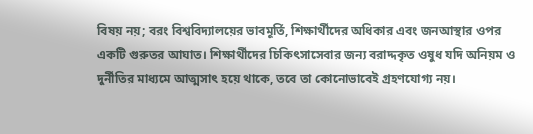বিষয় নয়; বরং বিশ্ববিদ্যালয়ের ভাবমূর্তি, শিক্ষার্থীদের অধিকার এবং জনআস্থার ওপর একটি গুরুতর আঘাত। শিক্ষার্থীদের চিকিৎসাসেবার জন্য বরাদ্দকৃত ওষুধ যদি অনিয়ম ও দুর্নীতির মাধ্যমে আত্মসাৎ হয়ে থাকে, তবে তা কোনোভাবেই গ্রহণযোগ্য নয়।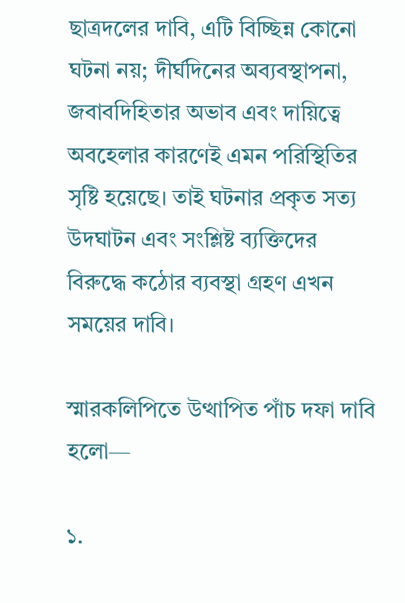ছাত্রদলের দাবি, এটি বিচ্ছিন্ন কোনো ঘটনা নয়; দীর্ঘদিনের অব্যবস্থাপনা, জবাবদিহিতার অভাব এবং দায়িত্বে অবহেলার কারণেই এমন পরিস্থিতির সৃষ্টি হয়েছে। তাই ঘটনার প্রকৃত সত্য উদঘাটন এবং সংশ্লিষ্ট ব্যক্তিদের বিরুদ্ধে কঠোর ব্যবস্থা গ্রহণ এখন সময়ের দাবি।

স্মারকলিপিতে উত্থাপিত পাঁচ দফা দাবি হলো—

১.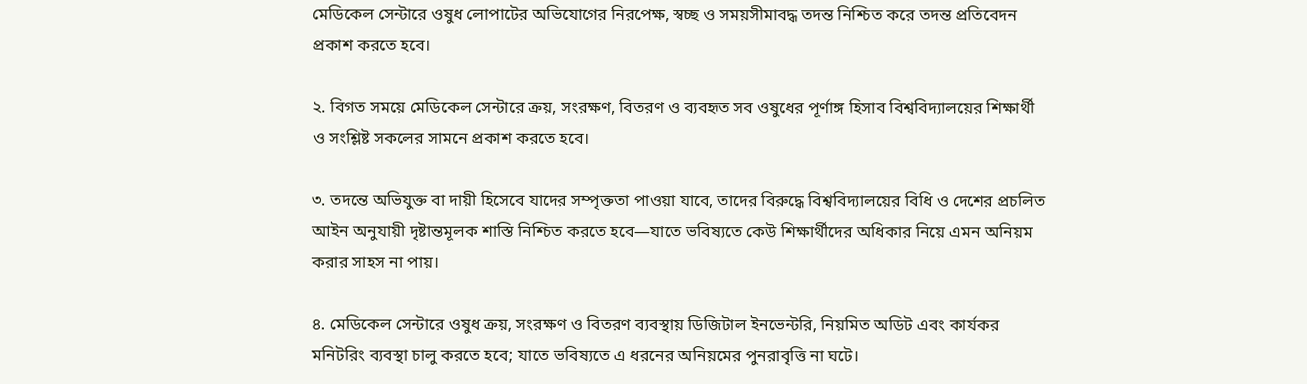মেডিকেল সেন্টারে ওষুধ লোপাটের অভিযোগের নিরপেক্ষ, স্বচ্ছ ও সময়সীমাবদ্ধ তদন্ত নিশ্চিত করে তদন্ত প্রতিবেদন প্রকাশ করতে হবে।

২. বিগত সময়ে মেডিকেল সেন্টারে ক্রয়, সংরক্ষণ, বিতরণ ও ব্যবহৃত সব ওষুধের পূর্ণাঙ্গ হিসাব বিশ্ববিদ্যালয়ের শিক্ষার্থী ও সংশ্লিষ্ট সকলের সামনে প্রকাশ করতে হবে।

৩. তদন্তে অভিযুক্ত বা দায়ী হিসেবে যাদের সম্পৃক্ততা পাওয়া যাবে, তাদের বিরুদ্ধে বিশ্ববিদ্যালয়ের বিধি ও দেশের প্রচলিত আইন অনুযায়ী দৃষ্টান্তমূলক শাস্তি নিশ্চিত করতে হবে—যাতে ভবিষ্যতে কেউ শিক্ষার্থীদের অধিকার নিয়ে এমন অনিয়ম করার সাহস না পায়।

৪. মেডিকেল সেন্টারে ওষুধ ক্রয়, সংরক্ষণ ও বিতরণ ব্যবস্থায় ডিজিটাল ইনভেন্টরি, নিয়মিত অডিট এবং কার্যকর মনিটরিং ব্যবস্থা চালু করতে হবে; যাতে ভবিষ্যতে এ ধরনের অনিয়মের পুনরাবৃত্তি না ঘটে।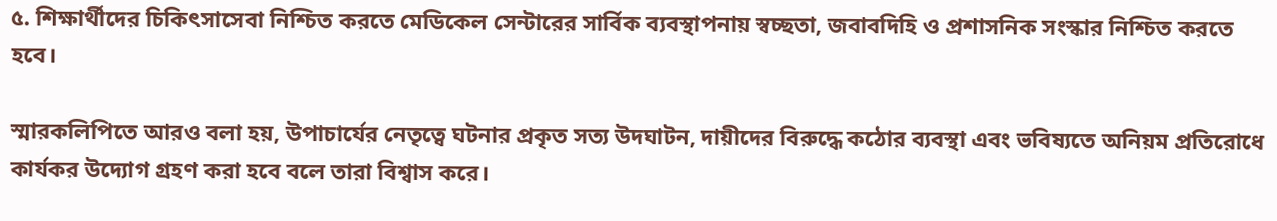৫. শিক্ষার্থীদের চিকিৎসাসেবা নিশ্চিত করতে মেডিকেল সেন্টারের সার্বিক ব্যবস্থাপনায় স্বচ্ছতা, জবাবদিহি ও প্রশাসনিক সংস্কার নিশ্চিত করতে হবে।

স্মারকলিপিতে আরও বলা হয়, উপাচার্যের নেতৃত্বে ঘটনার প্রকৃত সত্য উদঘাটন, দায়ীদের বিরুদ্ধে কঠোর ব্যবস্থা এবং ভবিষ্যতে অনিয়ম প্রতিরোধে কার্যকর উদ্যোগ গ্রহণ করা হবে বলে তারা বিশ্বাস করে।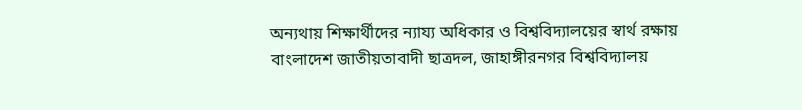অন্যথায় শিক্ষার্থীদের ন্যায্য অধিকার ও বিশ্ববিদ্যালয়ের স্বার্থ রক্ষায় বাংলাদেশ জাতীয়তাবাদী ছাত্রদল, জাহাঙ্গীরনগর বিশ্ববিদ্যালয়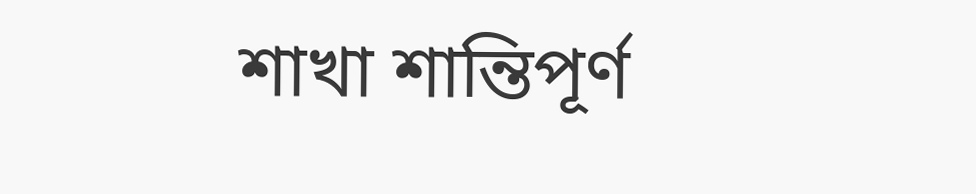শাখা শান্তিপূর্ণ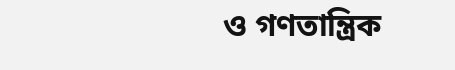ও গণতান্ত্রিক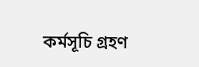কর্মসূচি গ্রহণ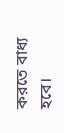করতে বাধ্য হবে।